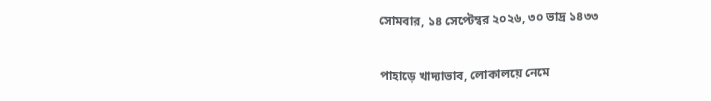সোমবার, ১৪ সেপ্টেম্বর ২০২৬, ৩০ ভাদ্র ১৪৩৩

পাহাড়ে খাদ্যাভাব, লোকালয়ে নেমে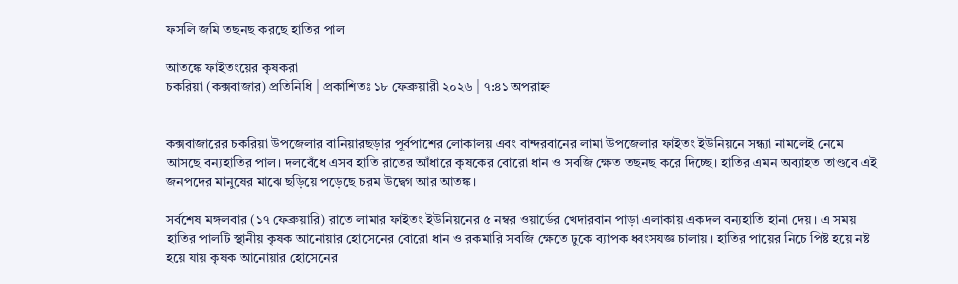ফসলি জমি তছনছ করছে হাতির পাল

আতঙ্কে ফাইতংয়ের কৃষকরা
চকরিয়া (কক্সবাজার) প্রতিনিধি | প্রকাশিতঃ ১৮ ফেব্রুয়ারী ২০২৬ | ৭:৪১ অপরাহ্ন


কক্সবাজারের চকরিয়া উপজেলার বানিয়ারছড়ার পূর্বপাশের লোকালয় এবং বান্দরবানের লামা উপজেলার ফাইতং ইউনিয়নে সন্ধ্যা নামলেই নেমে আসছে বন্যহাতির পাল। দলবেঁধে এসব হাতি রাতের আঁধারে কৃষকের বোরো ধান ও সবজি ক্ষেত তছনছ করে দিচ্ছে। হাতির এমন অব্যাহত তাণ্ডবে এই জনপদের মানুষের মাঝে ছড়িয়ে পড়েছে চরম উদ্বেগ আর আতঙ্ক।

সর্বশেষ মঙ্গলবার (১৭ ফেব্রুয়ারি) রাতে লামার ফাইতং ইউনিয়নের ৫ নম্বর ওয়ার্ডের খেদারবান পাড়া এলাকায় একদল বন্যহাতি হানা দেয়। এ সময় হাতির পালটি স্থানীয় কৃষক আনোয়ার হোসেনের বোরো ধান ও রকমারি সবজি ক্ষেতে ঢুকে ব্যাপক ধ্বংসযজ্ঞ চালায়। হাতির পায়ের নিচে পিষ্ট হয়ে নষ্ট হয়ে যায় কৃষক আনোয়ার হোসেনের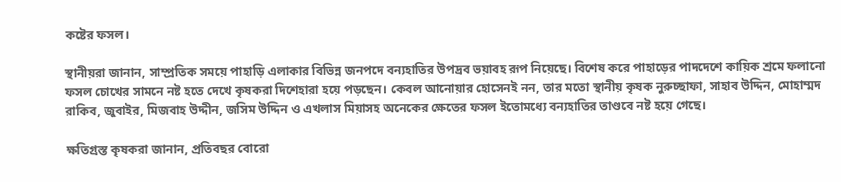কষ্টের ফসল।

স্থানীয়রা জানান, সাম্প্রতিক সময়ে পাহাড়ি এলাকার বিভিন্ন জনপদে বন্যহাতির উপদ্রব ভয়াবহ রূপ নিয়েছে। বিশেষ করে পাহাড়ের পাদদেশে কায়িক শ্রমে ফলানো ফসল চোখের সামনে নষ্ট হতে দেখে কৃষকরা দিশেহারা হয়ে পড়ছেন। কেবল আনোয়ার হোসেনই নন, তার মতো স্থানীয় কৃষক নুরুচ্ছাফা, সাহাব উদ্দিন, মোহাম্মদ রাকিব, জুবাইর, মিজবাহ উদ্দীন, জসিম উদ্দিন ও এখলাস মিয়াসহ অনেকের ক্ষেতের ফসল ইতোমধ্যে বন্যহাতির তাণ্ডবে নষ্ট হয়ে গেছে।

ক্ষতিগ্রস্ত কৃষকরা জানান, প্রতিবছর বোরো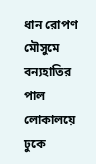ধান রোপণ মৌসুমে বন্যহাতির পাল লোকালয়ে ঢুকে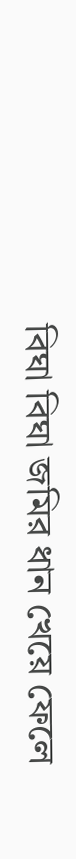বিঘা বিঘা জমির ধান খেয়ে ফেলে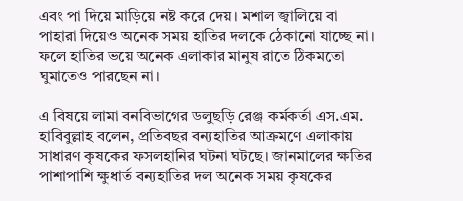এবং পা দিয়ে মাড়িয়ে নষ্ট করে দেয়। মশাল জ্বালিয়ে বা পাহারা দিয়েও অনেক সময় হাতির দলকে ঠেকানো যাচ্ছে না। ফলে হাতির ভয়ে অনেক এলাকার মানুষ রাতে ঠিকমতো ঘুমাতেও পারছেন না।

এ বিষয়ে লামা বনবিভাগের ডলুছড়ি রেঞ্জ কর্মকর্তা এস.এম. হাবিবুল্লাহ বলেন, প্রতিবছর বন্যহাতির আক্রমণে এলাকায় সাধারণ কৃষকের ফসলহানির ঘটনা ঘটছে। জানমালের ক্ষতির পাশাপাশি ক্ষুধার্ত বন্যহাতির দল অনেক সময় কৃষকের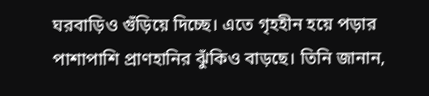ঘরবাড়িও গুঁড়িয়ে দিচ্ছে। এতে গৃহহীন হয়ে পড়ার পাশাপাশি প্রাণহানির ঝুঁকিও বাড়ছে। তিনি জানান,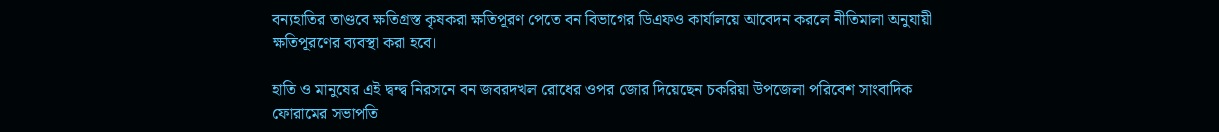বন্যহাতির তাণ্ডবে ক্ষতিগ্রস্ত কৃষকরা ক্ষতিপূরণ পেতে বন বিভাগের ডিএফও কার্যালয়ে আবেদন করলে নীতিমালা অনুযায়ী ক্ষতিপূরণের ব্যবস্থা করা হবে।

হাতি ও মানুষের এই দ্বন্দ্ব নিরসনে বন জবরদখল রোধের ওপর জোর দিয়েছেন চকরিয়া উপজেলা পরিবেশ সাংবাদিক ফোরামের সভাপতি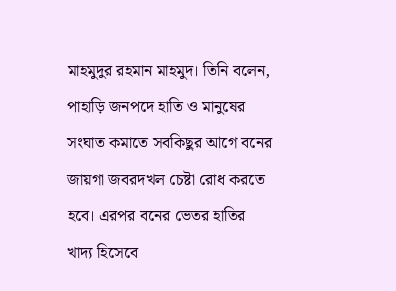মাহমুদুর রহমান মাহমুদ। তিনি বলেন, পাহাড়ি জনপদে হাতি ও মানুষের সংঘাত কমাতে সবকিছুর আগে বনের জায়গা জবরদখল চেষ্টা রোধ করতে হবে। এরপর বনের ভেতর হাতির খাদ্য হিসেবে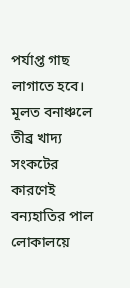পর্যাপ্ত গাছ লাগাতে হবে। মূলত বনাঞ্চলে তীব্র খাদ্য সংকটের কারণেই বন্যহাতির পাল লোকালয়ে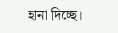হানা দিচ্ছে।